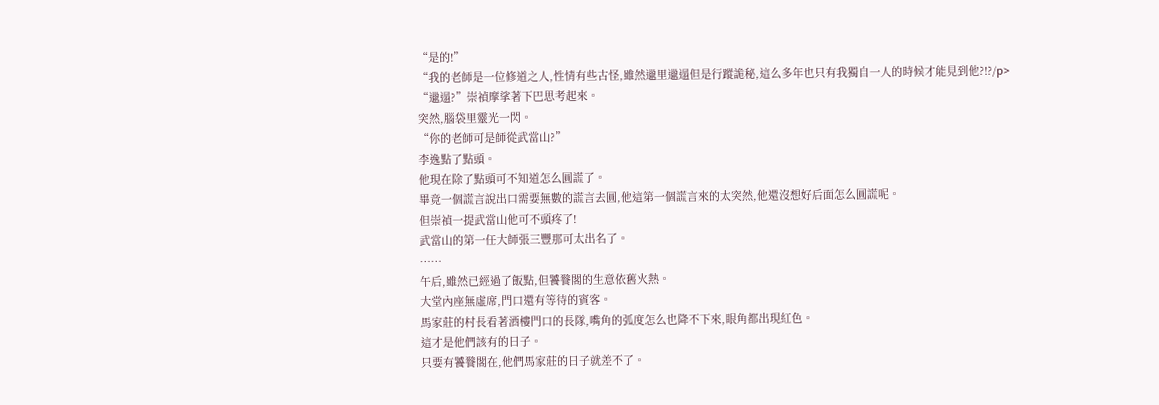“是的!”
“我的老師是一位修道之人,性情有些古怪,雖然邋里邋遢但是行蹤詭秘,這么多年也只有我獨自一人的時候才能見到他?!?/p>
“邋遢?”崇禎摩挲著下巴思考起來。
突然,腦袋里靈光一閃。
“你的老師可是師從武當山?”
李逸點了點頭。
他現在除了點頭可不知道怎么圓謊了。
畢竟一個謊言說出口需要無數的謊言去圓,他這第一個謊言來的太突然,他還沒想好后面怎么圓謊呢。
但崇禎一提武當山他可不頭疼了!
武當山的第一任大師張三豐那可太出名了。
……
午后,雖然已經過了飯點,但饕餮閣的生意依舊火熱。
大堂內座無虛席,門口還有等待的賓客。
馬家莊的村長看著酒樓門口的長隊,嘴角的弧度怎么也降不下來,眼角都出現紅色。
這才是他們該有的日子。
只要有饕餮閣在,他們馬家莊的日子就差不了。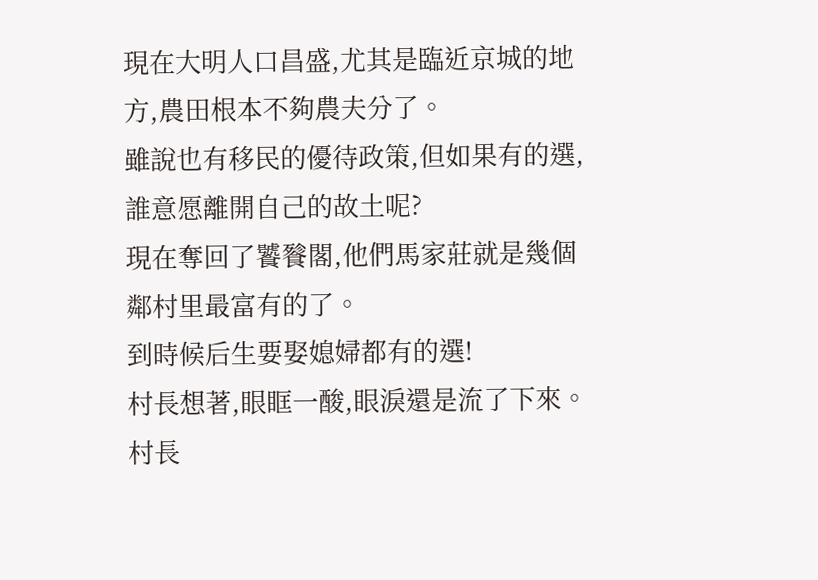現在大明人口昌盛,尤其是臨近京城的地方,農田根本不夠農夫分了。
雖說也有移民的優待政策,但如果有的選,誰意愿離開自己的故土呢?
現在奪回了饕餮閣,他們馬家莊就是幾個鄰村里最富有的了。
到時候后生要娶媳婦都有的選!
村長想著,眼眶一酸,眼淚還是流了下來。
村長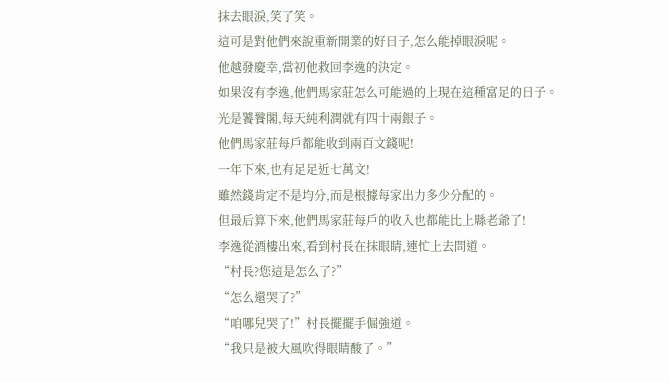抹去眼淚,笑了笑。
這可是對他們來說重新開業的好日子,怎么能掉眼淚呢。
他越發慶幸,當初他救回李逸的決定。
如果沒有李逸,他們馬家莊怎么可能過的上現在這種富足的日子。
光是饕餮閣,每天純利潤就有四十兩銀子。
他們馬家莊每戶都能收到兩百文錢呢!
一年下來,也有足足近七萬文!
雖然錢肯定不是均分,而是根據每家出力多少分配的。
但最后算下來,他們馬家莊每戶的收入也都能比上縣老爺了!
李逸從酒樓出來,看到村長在抹眼睛,連忙上去問道。
“村長?您這是怎么了?”
“怎么還哭了?”
“咱哪兒哭了!”村長擺擺手倔強道。
“我只是被大風吹得眼睛酸了。”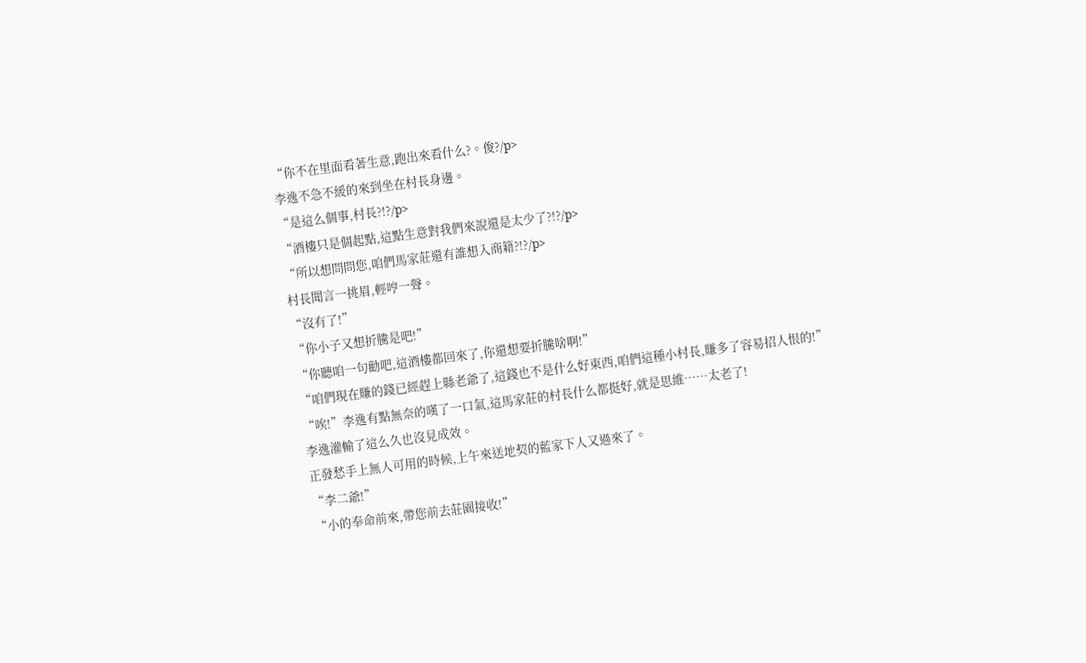“你不在里面看著生意,跑出來看什么?。俊?/p>
李逸不急不緩的來到坐在村長身邊。
“是這么個事,村長?!?/p>
“酒樓只是個起點,這點生意對我們來說還是太少了?!?/p>
“所以想問問您,咱們馬家莊還有誰想入商籍?!?/p>
村長聞言一挑眉,輕哼一聲。
“沒有了!”
“你小子又想折騰是吧!”
“你聽咱一句勸吧,這酒樓都回來了,你還想要折騰啥啊!”
“咱們現在賺的錢已經趕上縣老爺了,這錢也不是什么好東西,咱們這種小村長,賺多了容易招人恨的!”
“唉!”李逸有點無奈的嘆了一口氣,這馬家莊的村長什么都挺好,就是思維……太老了!
李逸灌輸了這么久也沒見成效。
正發愁手上無人可用的時候,上午來送地契的藍家下人又過來了。
“李二爺!”
“小的奉命前來,帶您前去莊園接收!”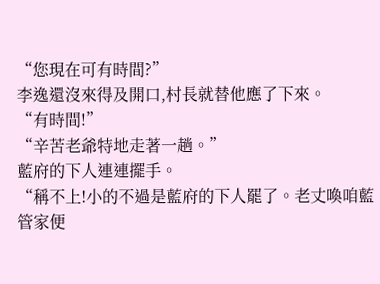“您現在可有時間?”
李逸還沒來得及開口,村長就替他應了下來。
“有時間!”
“辛苦老爺特地走著一趟。”
藍府的下人連連擺手。
“稱不上!小的不過是藍府的下人罷了。老丈喚咱藍管家便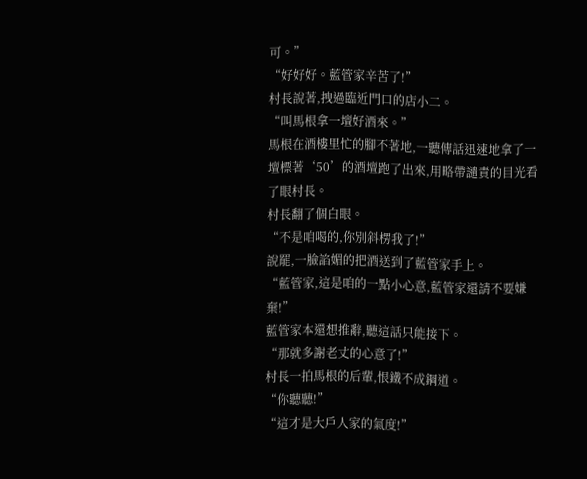可。”
“好好好。藍管家辛苦了!”
村長說著,拽過臨近門口的店小二。
“叫馬根拿一壇好酒來。”
馬根在酒樓里忙的腳不著地,一聽傳話迅速地拿了一壇標著‘50’的酒壇跑了出來,用略帶譴責的目光看了眼村長。
村長翻了個白眼。
“不是咱喝的,你別斜楞我了!”
說罷,一臉諂媚的把酒送到了藍管家手上。
“藍管家,這是咱的一點小心意,藍管家還請不要嫌棄!”
藍管家本還想推辭,聽這話只能接下。
“那就多謝老丈的心意了!”
村長一拍馬根的后輩,恨鐵不成鋼道。
“你聽聽!”
“這才是大戶人家的氣度!”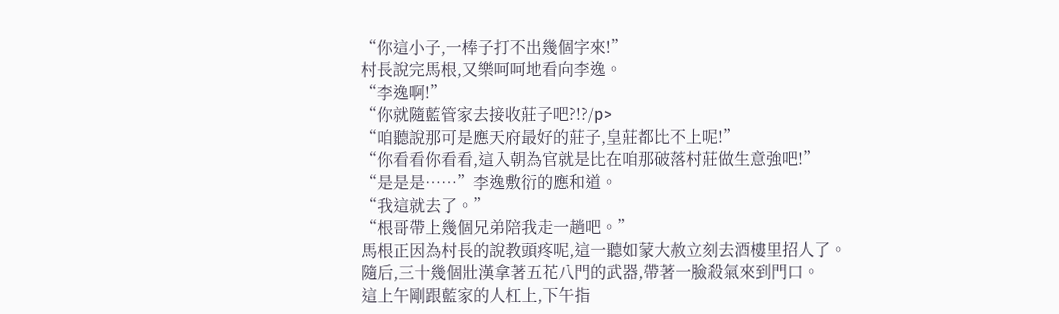“你這小子,一棒子打不出幾個字來!”
村長說完馬根,又樂呵呵地看向李逸。
“李逸啊!”
“你就隨藍管家去接收莊子吧?!?/p>
“咱聽說那可是應天府最好的莊子,皇莊都比不上呢!”
“你看看你看看,這入朝為官就是比在咱那破落村莊做生意強吧!”
“是是是……”李逸敷衍的應和道。
“我這就去了。”
“根哥帶上幾個兄弟陪我走一趟吧。”
馬根正因為村長的說教頭疼呢,這一聽如蒙大赦立刻去酒樓里招人了。
隨后,三十幾個壯漢拿著五花八門的武器,帶著一臉殺氣來到門口。
這上午剛跟藍家的人杠上,下午指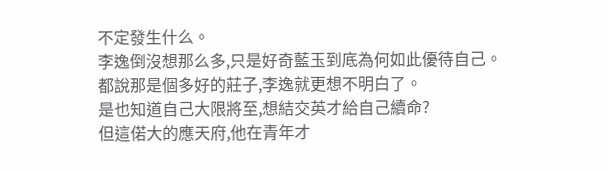不定發生什么。
李逸倒沒想那么多,只是好奇藍玉到底為何如此優待自己。
都說那是個多好的莊子,李逸就更想不明白了。
是也知道自己大限將至,想結交英才給自己續命?
但這偌大的應天府,他在青年才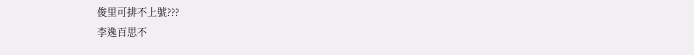俊里可排不上號???
李逸百思不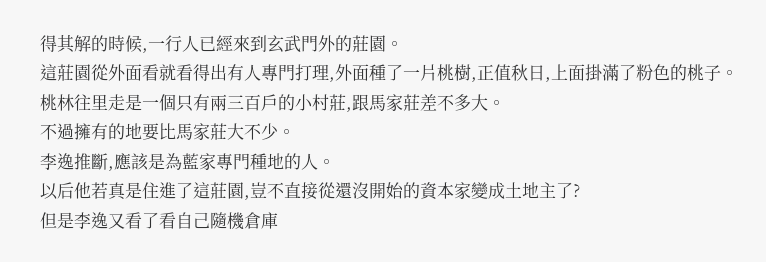得其解的時候,一行人已經來到玄武門外的莊園。
這莊園從外面看就看得出有人專門打理,外面種了一片桃樹,正值秋日,上面掛滿了粉色的桃子。
桃林往里走是一個只有兩三百戶的小村莊,跟馬家莊差不多大。
不過擁有的地要比馬家莊大不少。
李逸推斷,應該是為藍家專門種地的人。
以后他若真是住進了這莊園,豈不直接從還沒開始的資本家變成土地主了?
但是李逸又看了看自己隨機倉庫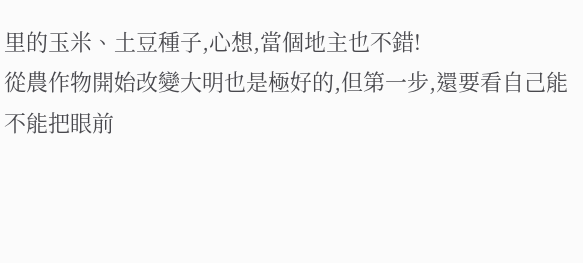里的玉米、土豆種子,心想,當個地主也不錯!
從農作物開始改變大明也是極好的,但第一步,還要看自己能不能把眼前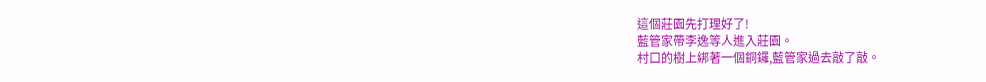這個莊園先打理好了!
藍管家帶李逸等人進入莊園。
村口的樹上綁著一個銅鑼,藍管家過去敲了敲。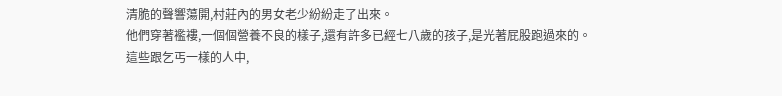清脆的聲響蕩開,村莊內的男女老少紛紛走了出來。
他們穿著襤褸,一個個營養不良的樣子,還有許多已經七八歲的孩子,是光著屁股跑過來的。
這些跟乞丐一樣的人中,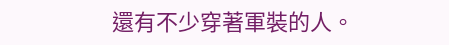還有不少穿著軍裝的人。